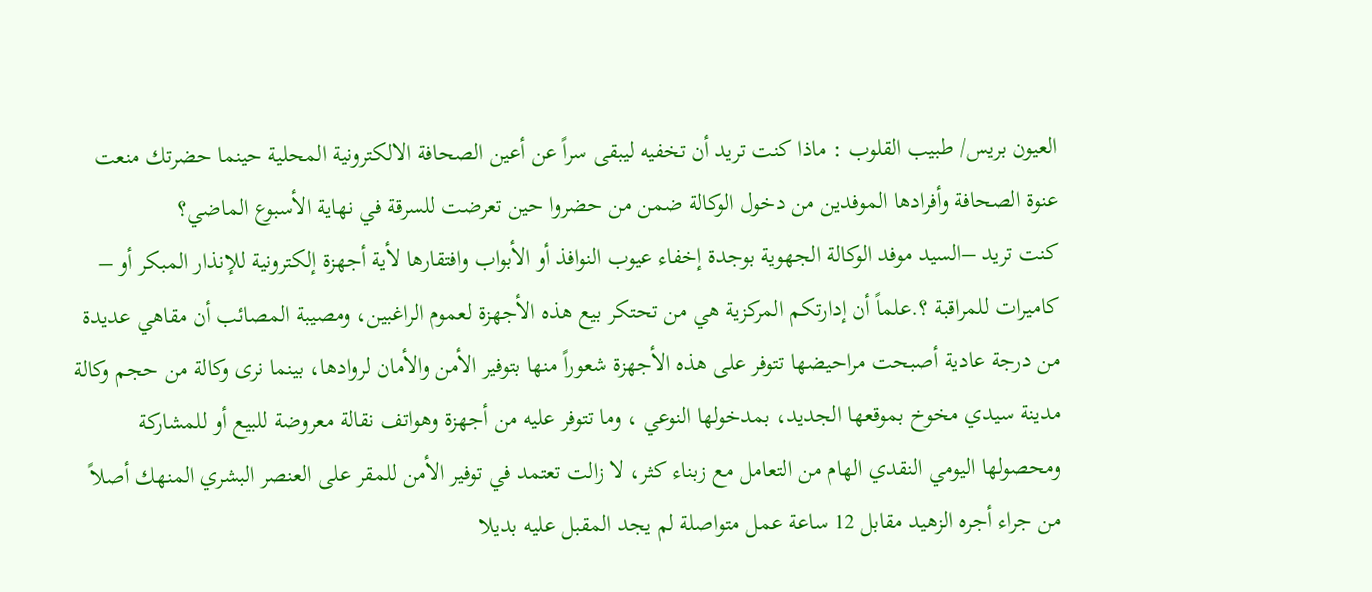العيون بريس/ طبيب القلوب : ماذا كنت تريد أن تخفيه ليبقى سراً عن أعين الصحافة الالكترونية المحلية حينما حضرتك منعت عنوة الصحافة وأفرادها الموفدين من دخول الوكالة ضمن من حضروا حين تعرضت للسرقة في نهاية الأسبوع الماضي؟
كنت تريد –السيد موفد الوكالة الجهوية بوجدة إخفاء عيوب النوافذ أو الأبواب وافتقارها لأية أجهزة إلكترونية للإنذار المبكر أو – كاميرات للمراقبة ؟.علماً أن إدارتكم المركزية هي من تحتكر بيع هذه الأجهزة لعموم الراغبين، ومصيبة المصائب أن مقاهي عديدة من درجة عادية أصبحت مراحيضها تتوفر على هذه الأجهزة شعوراً منها بتوفير الأمن والأمان لروادها، بينما نرى وكالة من حجم وكالة مدينة سيدي مخوخ بموقعها الجديد، بمدخولها النوعي ، وما تتوفر عليه من أجهزة وهواتف نقالة معروضة للبيع أو للمشاركة ومحصولها اليومي النقدي الهام من التعامل مع زبناء كثر، لا زالت تعتمد في توفير الأمن للمقر على العنصر البشري المنهك أصلاً من جراء أجره الزهيد مقابل 12 ساعة عمل متواصلة لم يجد المقبل عليه بديلا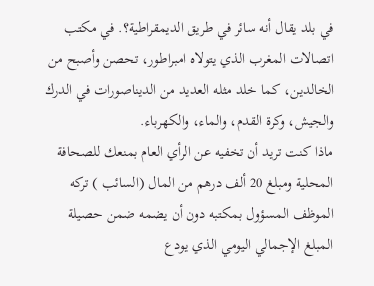في بلد يقال أنه سائر في طريق الديمقراطية؟. في مكتب اتصالات المغرب الذي يتولاه امبراطور، تحصن وأصبح من الخالدين، كما خلد مثله العديد من الديناصورات في الدرك والجيش، وكرة القدم، والماء، والكهرباء.
ماذا كنت تريد أن تخفيه عن الرأي العام بمنعك للصحافة المحلية ومبلغ 20 ألف درهم من المال (السائب ) تركه الموظف المسؤول بمكتبه دون أن يضمه ضمن حصيلة المبلغ الإجمالي اليومي الذي يودع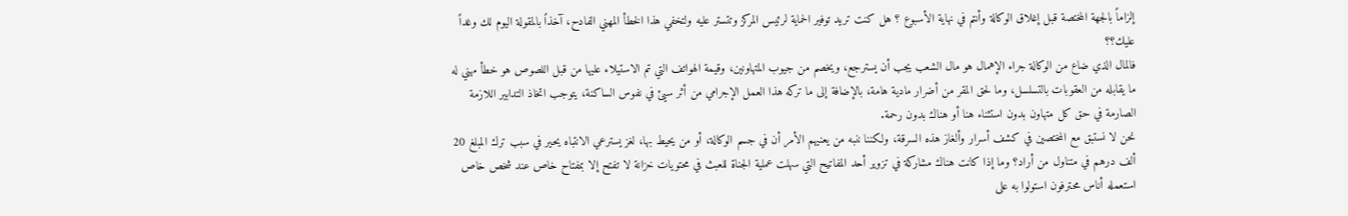إلزاماً بالجهة المختصة قبل إغلاق الوكالة وأنتم في نهاية الأسبوع ؟ هل كنت تريد توفير الحماية لرئيس المركز وتتستر عليه ولتخفي هذا الخطأ المهني الفادح، آخذاً بالمقولة اليوم لك وغداً عليك؟؟
فالمال الذي ضاع من الوكالة جراء الإهمال هو مال الشعب يجب أن يسترجع، ويخصم من جيوب المتهاونين، وقيمة الهواتف التي تم الاستيلاء عليها من قبل اللصوص هو خطأ مهني له ما يقابله من العقوبات بالتسلسل، وما لحق المقر من أضرار مادية هامة، بالإضافة إلى ما تركه هذا العمل الإجرامي من أثر سيئ في نفوس الساكنة، يتوجب اتخاذ التدابير اللازمة الصارمة في حق كل متهاون بدون استثناء هنا أو هناك بدون رحمة.
نحن لا نستبق مع المختصين في كشف أسرار وألغاز هذه السرقة، ولكننا ننبه من يعنيهم الأمر أن في جسم الوكالة، أو من يحيط بها، لغز يسترعي الانتباه يحير في سبب ترك المبلغ 20 ألف درهم في متناول من أراد؟ وما إذا كانت هناك مشاركة في تزوير أحد المفاتيح التي سهلت عملية الجناة للعبث في محتويات خزانة لا تفتح إلا بمفتاح خاص عند شخص خاص استعمله أناس محترفون استولوا به على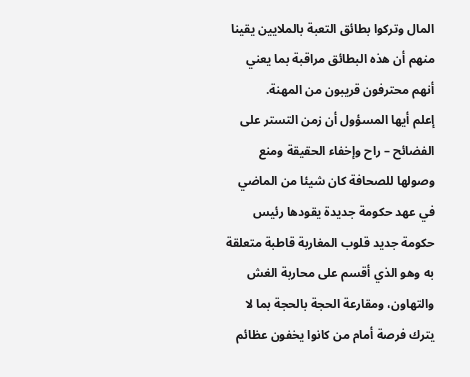المال وتركوا بطائق التعبة بالملايين يقينا منهم أن هذه البطائق مراقبة بما يعني أنهم محترفون قريبون من المهنة.
إعلم أيها المسؤول أن زمن التستر على الفضائح – راح وإخفاء الحقيقة ومنع وصولها للصحافة كان شيئا من الماضي في عهد حكومة جديدة يقودها رئيس حكومة جديد قلوب المغاربة قاطبة متعلقة به وهو الذي أقسم على محاربة الغش والتهاون، ومقارعة الحجة بالحجة بما لا يترك فرصة أمام من كانوا يخفون عظائم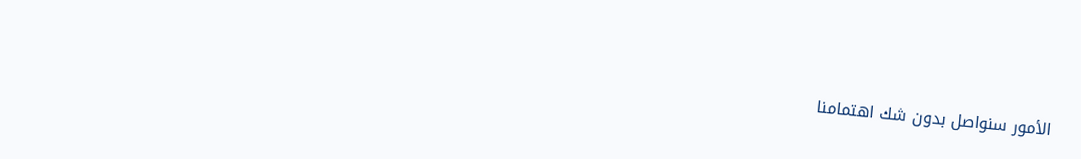الأمور سنواصل بدون شك اهتمامنا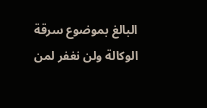البالغ بموضوع سرقة الوكالة ولن نغفر لمن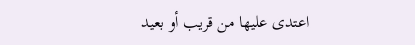اعتدى عليها من قريب أو بعيد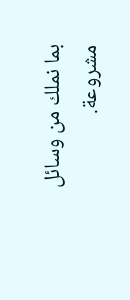بما نملك من وسائل مشروعة.